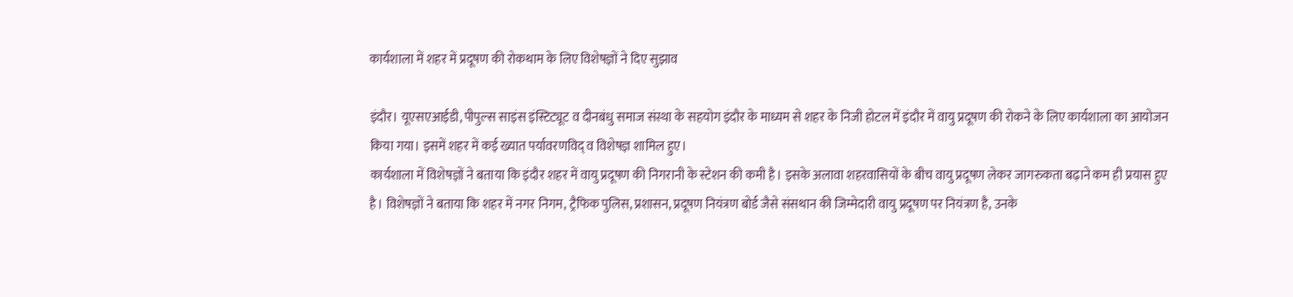कार्यशाला में शहर में प्रदूषण की रोकथाम के लिए विशेषज्ञों ने दिए सुझाव

इंदौर। यूएसएआईडी, पीपुल्स साइंस इंस्टिट्यूट व दीनबंधु समाज संस्था के सहयोग इंदौर के माध्यम से शहर के निजी होटल में इंदौर में वायु प्रदूषण की रोकने के लिए कार्यशाला का आयोजन किया गया। इसमें शहर में कई ख्यात पर्यावरणविद् व विशेषज्ञ शामिल हुए।
कार्यशाला में विशेषज्ञों ने बताया कि इंदौर शहर में वायु प्रदूषण की निगरानी के स्टेशन की कमी है। इसके अलावा शहरवासियों के बीच वायु प्रदूषण लेकर जागरुकता बढ़ाने कम ही प्रयास हुए है। विशेषज्ञों ने बताया कि शहर में नगर निगम, ट्रैफिक पुलिस, प्रशासन, प्रदूषण नियंत्रण बोर्ड जैसे संसथान की जिम्मेदारी वायु प्रदूषण पर नियंत्रण है, उनके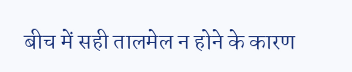बीच में सही तालमेल न होने के कारण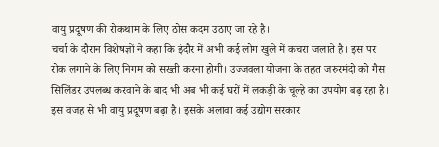वायु प्रदूषण की रोकथाम के लिए ठोस कदम उठाए जा रहे है।
चर्चा के दौरान विशेषज्ञों ने कहा कि इंदौर में अभी कई लोग खुले में कचरा जलाते है। इस पर रोक लगाने के लिए निगम को सख्ती करना होगी। उज्जवला योजना के तहत जरुरमंदो को गैस सिलिंडर उपलब्ध करवाने के बाद भी अब भी कई घरों में लकड़ी के चूल्हे का उपयोग बढ़ रहा है। इस वजह से भी वायु प्रदूषण बढ़ा है। इसके अलावा कई उद्योग सरकार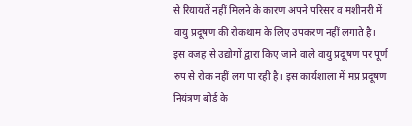से रियायतें नहीं मिलने के कारण अपने परिसर व मशीनरी में वायु प्रदूषण की रोकथाम के लिए उपकरण नहीं लगाते है।
इस वजह से उद्योगों द्वारा किए जाने वाले वायु प्रदूषण पर पूर्ण रुप से रोक नहीं लग पा रही है। इस कार्यशाला में मप्र प्रदूषण नियंत्रण बोर्ड के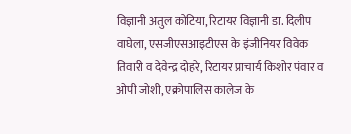विज्ञानी अतुल कोटिया, रिटायर विज्ञानी डा. दिलीप वाघेला, एसजीएसआइटीएस के इंजीनियर विवेक तिवारी व देवेन्द्र दोहरे, रिटायर प्राचार्य किशोर पंवार व ओपी जोशी, एक्रोपालिस कालेज के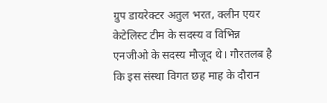ग्रुप डायरेक्टर अतुल भरत, क्लीन एयर केटेलिस्ट टीम के सदस्य व विभिन्न एनजीओ के सदस्य मौजूद थे। गौरतलब है कि इस संस्था विगत छह माह के दौरान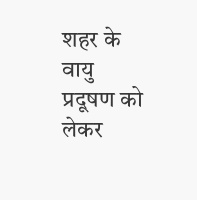शहर के वायु प्रदूषण को लेकर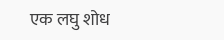एक लघु शोध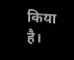किया है।